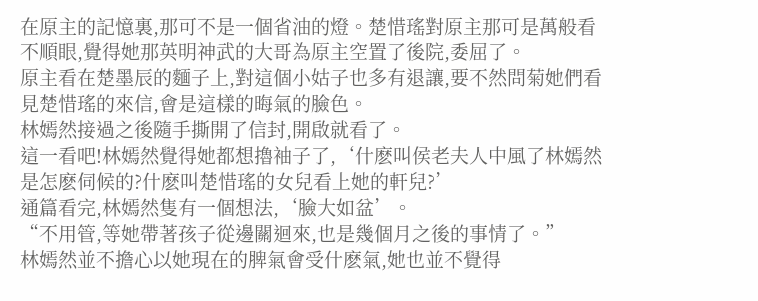在原主的記憶裏,那可不是一個省油的燈。楚惜瑤對原主那可是萬般看不順眼,覺得她那英明神武的大哥為原主空置了後院,委屈了。
原主看在楚墨辰的麵子上,對這個小姑子也多有退讓,要不然問菊她們看見楚惜瑤的來信,會是這樣的晦氣的臉色。
林嫣然接過之後隨手撕開了信封,開啟就看了。
這一看吧!林嫣然覺得她都想擼袖子了,‘什麽叫侯老夫人中風了林嫣然是怎麽伺候的?什麽叫楚惜瑤的女兒看上她的軒兒?’
通篇看完,林嫣然隻有一個想法,‘臉大如盆’。
“不用管,等她帶著孩子從邊關迴來,也是幾個月之後的事情了。”
林嫣然並不擔心以她現在的脾氣會受什麽氣,她也並不覺得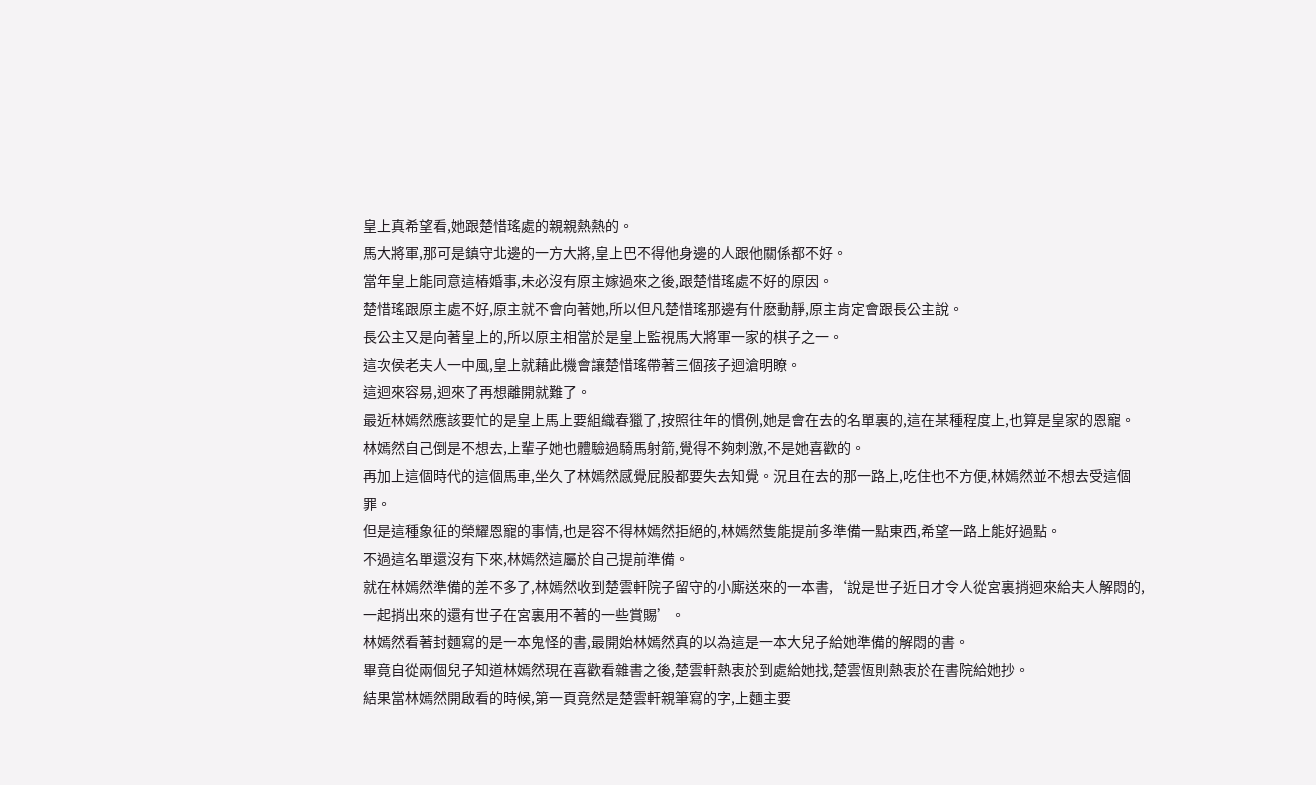皇上真希望看,她跟楚惜瑤處的親親熱熱的。
馬大將軍,那可是鎮守北邊的一方大將,皇上巴不得他身邊的人跟他關係都不好。
當年皇上能同意這樁婚事,未必沒有原主嫁過來之後,跟楚惜瑤處不好的原因。
楚惜瑤跟原主處不好,原主就不會向著她,所以但凡楚惜瑤那邊有什麽動靜,原主肯定會跟長公主說。
長公主又是向著皇上的,所以原主相當於是皇上監視馬大將軍一家的棋子之一。
這次侯老夫人一中風,皇上就藉此機會讓楚惜瑤帶著三個孩子迴滄明瞭。
這迴來容易,迴來了再想離開就難了。
最近林嫣然應該要忙的是皇上馬上要組織春獵了,按照往年的慣例,她是會在去的名單裏的,這在某種程度上,也算是皇家的恩寵。
林嫣然自己倒是不想去,上輩子她也體驗過騎馬射箭,覺得不夠刺激,不是她喜歡的。
再加上這個時代的這個馬車,坐久了林嫣然感覺屁股都要失去知覺。況且在去的那一路上,吃住也不方便,林嫣然並不想去受這個罪。
但是這種象征的榮耀恩寵的事情,也是容不得林嫣然拒絕的,林嫣然隻能提前多準備一點東西,希望一路上能好過點。
不過這名單還沒有下來,林嫣然這屬於自己提前準備。
就在林嫣然準備的差不多了,林嫣然收到楚雲軒院子留守的小廝送來的一本書,‘說是世子近日才令人從宮裏捎迴來給夫人解悶的,一起捎出來的還有世子在宮裏用不著的一些賞賜’。
林嫣然看著封麵寫的是一本鬼怪的書,最開始林嫣然真的以為這是一本大兒子給她準備的解悶的書。
畢竟自從兩個兒子知道林嫣然現在喜歡看雜書之後,楚雲軒熱衷於到處給她找,楚雲恆則熱衷於在書院給她抄。
結果當林嫣然開啟看的時候,第一頁竟然是楚雲軒親筆寫的字,上麵主要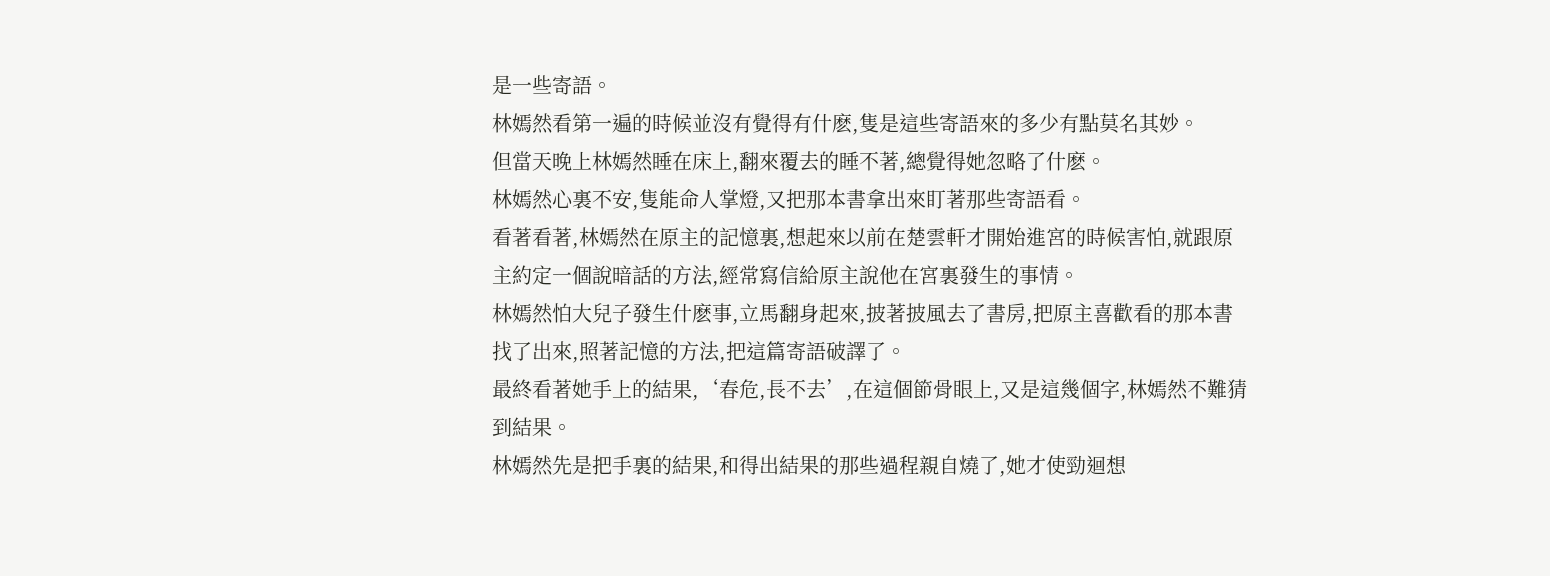是一些寄語。
林嫣然看第一遍的時候並沒有覺得有什麽,隻是這些寄語來的多少有點莫名其妙。
但當天晚上林嫣然睡在床上,翻來覆去的睡不著,總覺得她忽略了什麽。
林嫣然心裏不安,隻能命人掌燈,又把那本書拿出來盯著那些寄語看。
看著看著,林嫣然在原主的記憶裏,想起來以前在楚雲軒才開始進宮的時候害怕,就跟原主約定一個說暗話的方法,經常寫信給原主說他在宮裏發生的事情。
林嫣然怕大兒子發生什麽事,立馬翻身起來,披著披風去了書房,把原主喜歡看的那本書找了出來,照著記憶的方法,把這篇寄語破譯了。
最終看著她手上的結果,‘春危,長不去’,在這個節骨眼上,又是這幾個字,林嫣然不難猜到結果。
林嫣然先是把手裏的結果,和得出結果的那些過程親自燒了,她才使勁迴想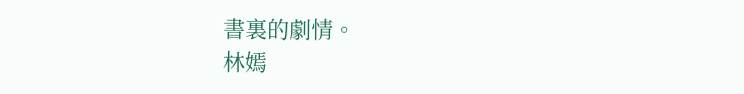書裏的劇情。
林嫣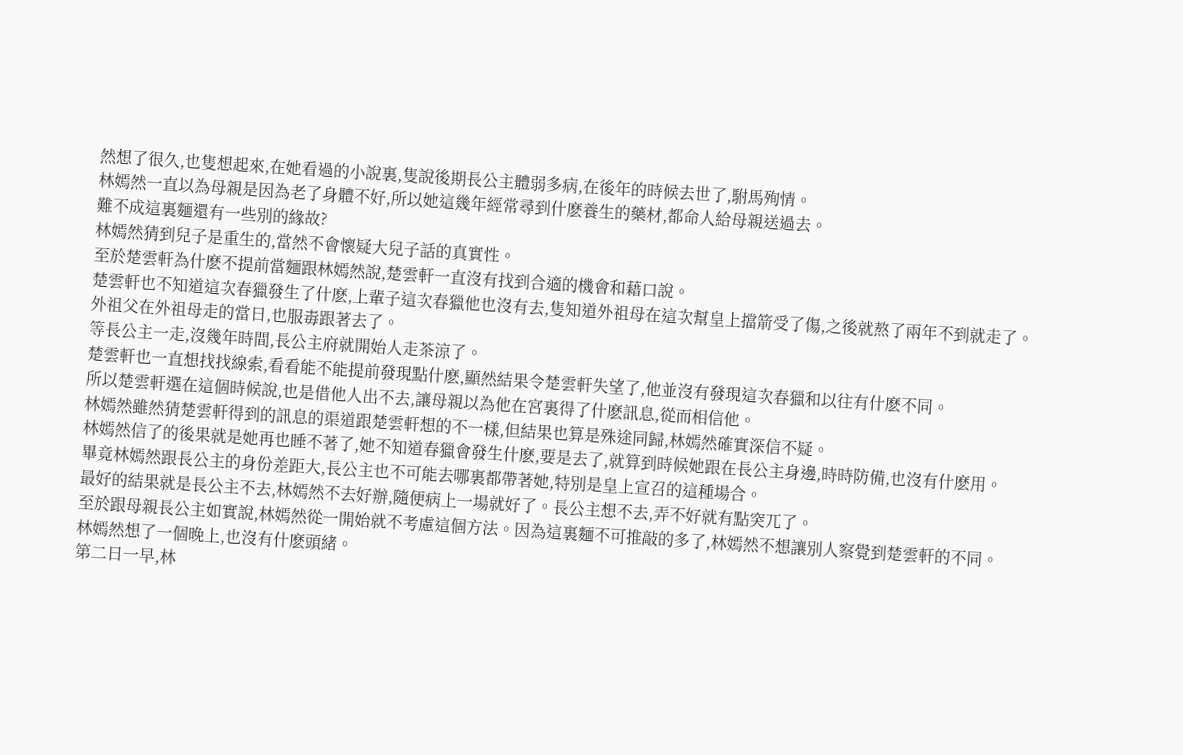然想了很久,也隻想起來,在她看過的小說裏,隻說後期長公主體弱多病,在後年的時候去世了,駙馬殉情。
林嫣然一直以為母親是因為老了身體不好,所以她這幾年經常尋到什麽養生的藥材,都命人給母親送過去。
難不成這裏麵還有一些別的緣故?
林嫣然猜到兒子是重生的,當然不會懷疑大兒子話的真實性。
至於楚雲軒為什麽不提前當麵跟林嫣然說,楚雲軒一直沒有找到合適的機會和藉口說。
楚雲軒也不知道這次春獵發生了什麽,上輩子這次春獵他也沒有去,隻知道外祖母在這次幫皇上擋箭受了傷,之後就熬了兩年不到就走了。
外祖父在外祖母走的當日,也服毒跟著去了。
等長公主一走,沒幾年時間,長公主府就開始人走茶涼了。
楚雲軒也一直想找找線索,看看能不能提前發現點什麽,顯然結果令楚雲軒失望了,他並沒有發現這次春獵和以往有什麽不同。
所以楚雲軒選在這個時候說,也是借他人出不去,讓母親以為他在宮裏得了什麽訊息,從而相信他。
林嫣然雖然猜楚雲軒得到的訊息的渠道跟楚雲軒想的不一樣,但結果也算是殊途同歸,林嫣然確實深信不疑。
林嫣然信了的後果就是她再也睡不著了,她不知道春獵會發生什麽,要是去了,就算到時候她跟在長公主身邊,時時防備,也沒有什麽用。
畢竟林嫣然跟長公主的身份差距大,長公主也不可能去哪裏都帶著她,特別是皇上宣召的這種場合。
最好的結果就是長公主不去,林嫣然不去好辦,隨便病上一場就好了。長公主想不去,弄不好就有點突兀了。
至於跟母親長公主如實說,林嫣然從一開始就不考慮這個方法。因為這裏麵不可推敲的多了,林嫣然不想讓別人察覺到楚雲軒的不同。
林嫣然想了一個晚上,也沒有什麽頭緒。
第二日一早,林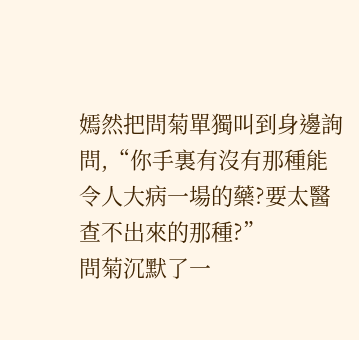嫣然把問菊單獨叫到身邊詢問,“你手裏有沒有那種能令人大病一場的藥?要太醫查不出來的那種?”
問菊沉默了一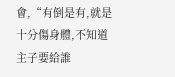會,“有倒是有,就是十分傷身體,不知道主子要給誰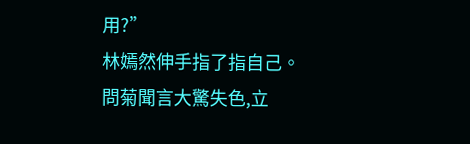用?”
林嫣然伸手指了指自己。
問菊聞言大驚失色,立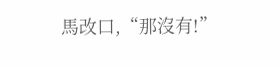馬改口,“那沒有!”